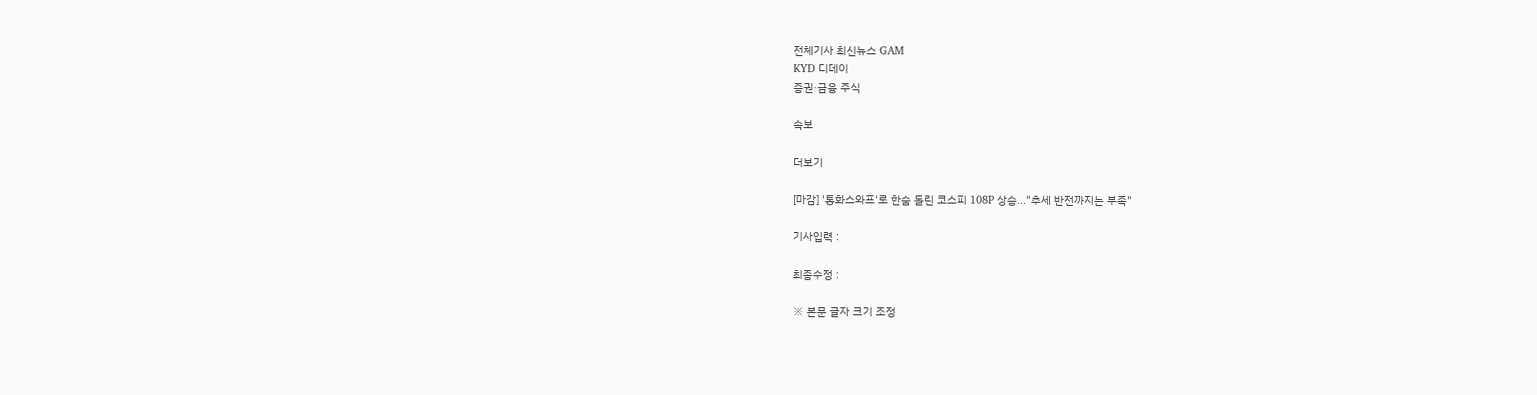전체기사 최신뉴스 GAM
KYD 디데이
증권·금융 주식

속보

더보기

[마감] '통화스와프'로 한숨 돌린 코스피 108P 상승..."추세 반전까지는 부족"

기사입력 :

최종수정 :

※ 본문 글자 크기 조정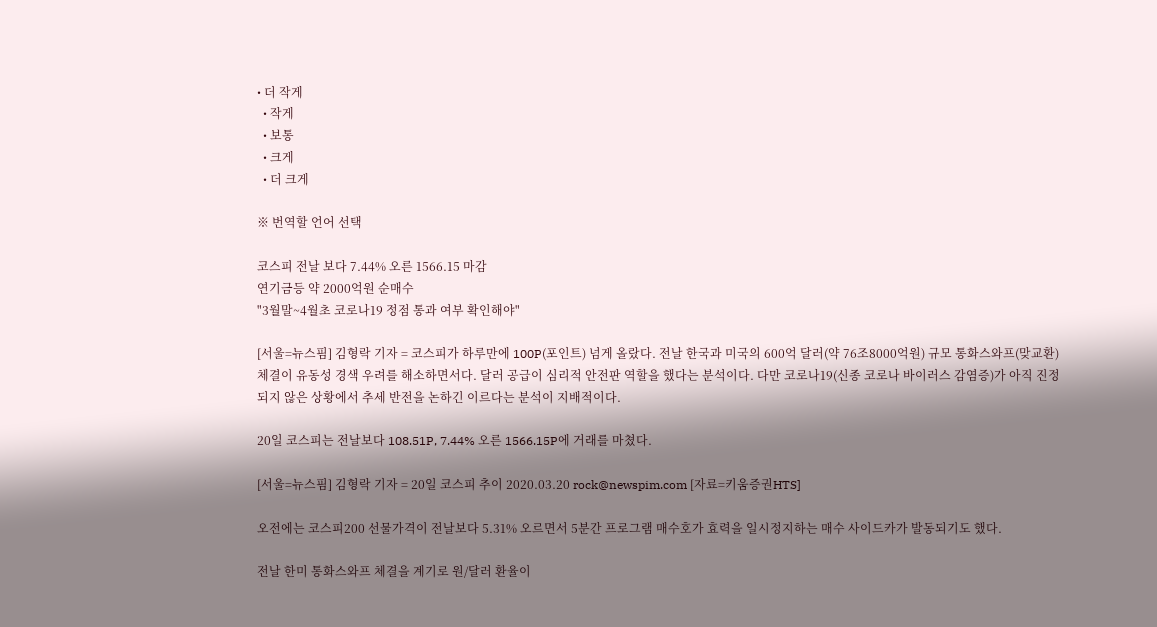• 더 작게
  • 작게
  • 보통
  • 크게
  • 더 크게

※ 번역할 언어 선택

코스피 전날 보다 7.44% 오른 1566.15 마감
연기금등 약 2000억원 순매수
"3월말~4월초 코로나19 정점 통과 여부 확인해야"

[서울=뉴스핌] 김형락 기자 = 코스피가 하루만에 100P(포인트) 넘게 올랐다. 전날 한국과 미국의 600억 달러(약 76조8000억원) 규모 통화스와프(맞교환) 체결이 유동성 경색 우려를 해소하면서다. 달러 공급이 심리적 안전판 역할을 했다는 분석이다. 다만 코로나19(신종 코로나 바이러스 감염증)가 아직 진정되지 않은 상황에서 추세 반전을 논하긴 이르다는 분석이 지배적이다.

20일 코스피는 전날보다 108.51P, 7.44% 오른 1566.15P에 거래를 마쳤다.

[서울=뉴스핌] 김형락 기자 = 20일 코스피 추이 2020.03.20 rock@newspim.com [자료=키움증권HTS]

오전에는 코스피200 선물가격이 전날보다 5.31% 오르면서 5분간 프로그램 매수호가 효력을 일시정지하는 매수 사이드카가 발동되기도 했다.

전날 한미 통화스와프 체결을 계기로 원/달러 환율이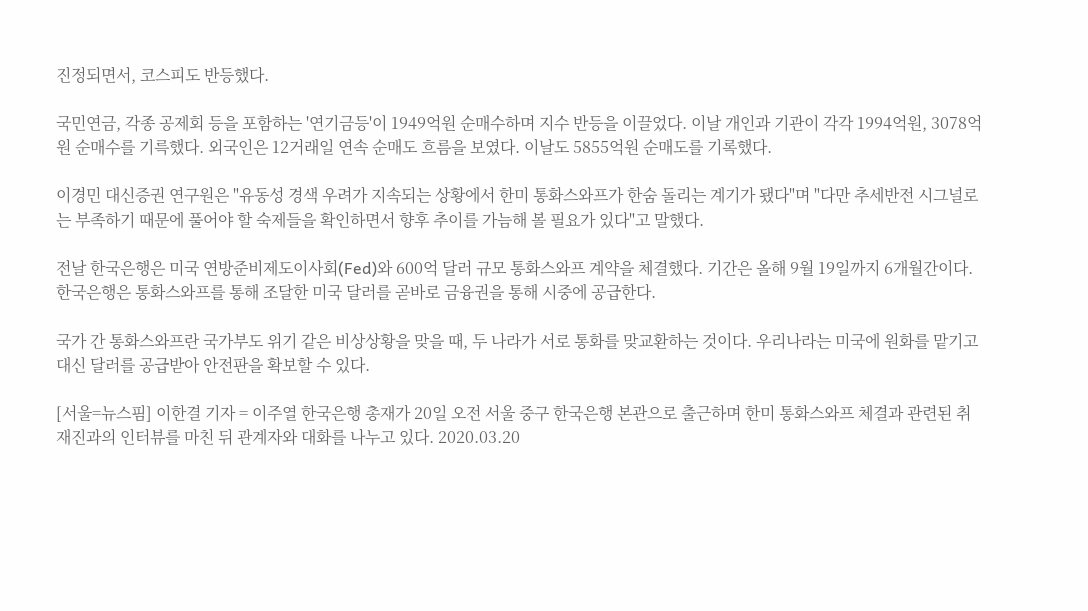진정되면서, 코스피도 반등했다.

국민연금, 각종 공제회 등을 포함하는 '연기금등'이 1949억원 순매수하며 지수 반등을 이끌었다. 이날 개인과 기관이 각각 1994억원, 3078억원 순매수를 기륵했다. 외국인은 12거래일 연속 순매도 흐름을 보였다. 이날도 5855억원 순매도를 기록했다.

이경민 대신증권 연구원은 "유동성 경색 우려가 지속되는 상황에서 한미 통화스와프가 한숨 돌리는 계기가 됐다"며 "다만 추세반전 시그널로는 부족하기 때문에 풀어야 할 숙제들을 확인하면서 향후 추이를 가늠해 볼 필요가 있다"고 말했다.

전날 한국은행은 미국 연방준비제도이사회(Fed)와 600억 달러 규모 통화스와프 계약을 체결했다. 기간은 올해 9월 19일까지 6개월간이다. 한국은행은 통화스와프를 통해 조달한 미국 달러를 곧바로 금융권을 통해 시중에 공급한다.

국가 간 통화스와프란 국가부도 위기 같은 비상상황을 맞을 때, 두 나라가 서로 통화를 맞교환하는 것이다. 우리나라는 미국에 원화를 맡기고 대신 달러를 공급받아 안전판을 확보할 수 있다.

[서울=뉴스핌] 이한결 기자 = 이주열 한국은행 총재가 20일 오전 서울 중구 한국은행 본관으로 출근하며 한미 통화스와프 체결과 관련된 취재진과의 인터뷰를 마친 뒤 관계자와 대화를 나누고 있다. 2020.03.20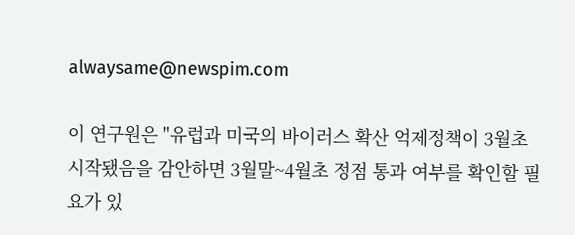alwaysame@newspim.com

이 연구원은 "유럽과 미국의 바이러스 확산 억제정책이 3월초 시작됐음을 감안하면 3월말~4월초 정점 통과 여부를 확인할 필요가 있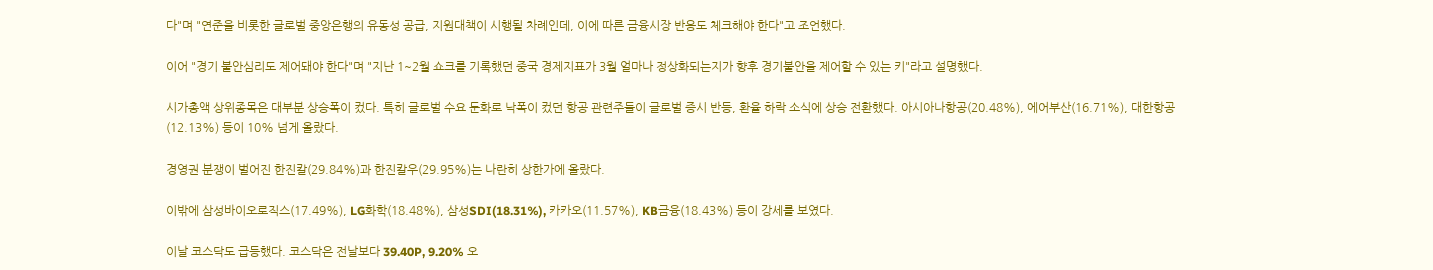다"며 "연준을 비롯한 글로벌 중앙은행의 유동성 공급, 지원대책이 시행될 차례인데, 이에 따른 금융시장 반응도 체크해야 한다"고 조언했다.

이어 "경기 불안심리도 제어돼야 한다"며 "지난 1~2월 쇼크를 기록했던 중국 경제지표가 3월 얼마나 정상화되는지가 향후 경기불안을 제어할 수 있는 키"라고 설명했다.

시가총액 상위종목은 대부분 상승폭이 컸다. 특히 글로벌 수요 둔화로 낙폭이 컸던 항공 관련주들이 글로벌 증시 반등, 환율 하락 소식에 상승 전환했다. 아시아나항공(20.48%), 에어부산(16.71%), 대한항공(12.13%) 등이 10% 넘게 올랐다.

경영권 분쟁이 벌어진 한진칼(29.84%)과 한진칼우(29.95%)는 나란히 상한가에 올랐다.

이밖에 삼성바이오로직스(17.49%), LG화학(18.48%), 삼성SDI(18.31%), 카카오(11.57%), KB금융(18.43%) 등이 강세를 보였다.

이날 코스닥도 급등했다. 코스닥은 전날보다 39.40P, 9.20% 오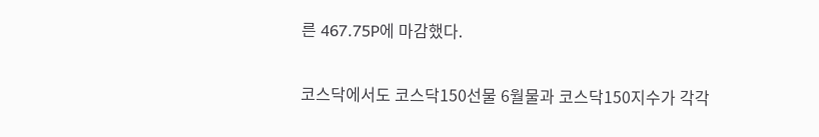른 467.75P에 마감했다.

코스닥에서도 코스닥150선물 6월물과 코스닥150지수가 각각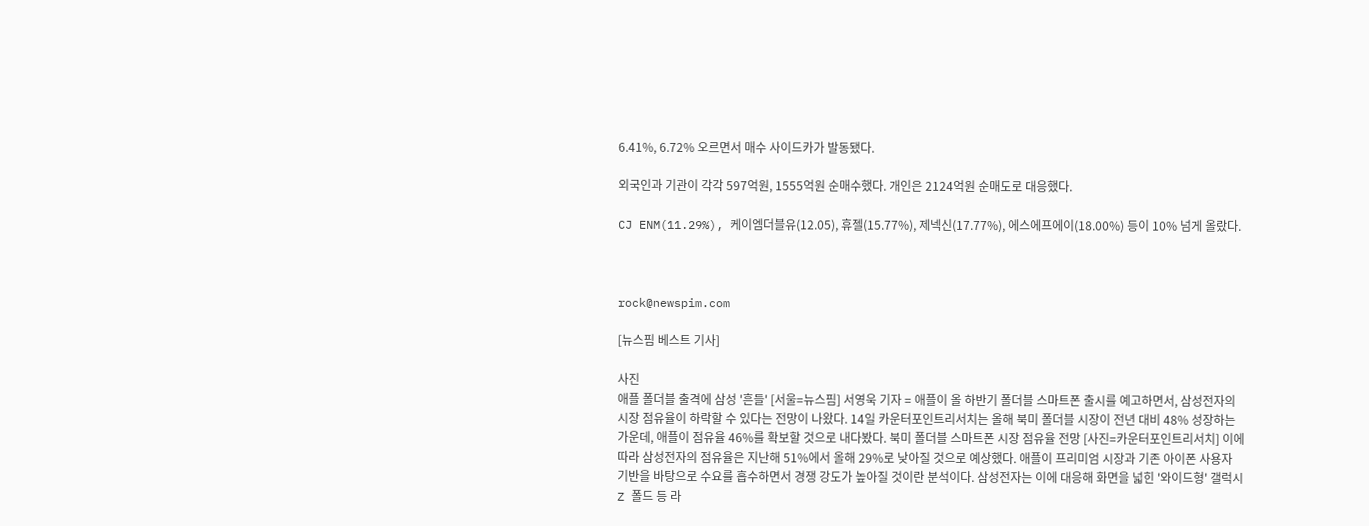6.41%, 6.72% 오르면서 매수 사이드카가 발동됐다.

외국인과 기관이 각각 597억원, 1555억원 순매수했다. 개인은 2124억원 순매도로 대응했다.

CJ ENM(11.29%), 케이엠더블유(12.05), 휴젤(15.77%), 제넥신(17.77%), 에스에프에이(18.00%) 등이 10% 넘게 올랐다.



rock@newspim.com

[뉴스핌 베스트 기사]

사진
애플 폴더블 출격에 삼성 '흔들' [서울=뉴스핌] 서영욱 기자 = 애플이 올 하반기 폴더블 스마트폰 출시를 예고하면서, 삼성전자의 시장 점유율이 하락할 수 있다는 전망이 나왔다. 14일 카운터포인트리서치는 올해 북미 폴더블 시장이 전년 대비 48% 성장하는 가운데, 애플이 점유율 46%를 확보할 것으로 내다봤다. 북미 폴더블 스마트폰 시장 점유율 전망 [사진=카운터포인트리서치] 이에 따라 삼성전자의 점유율은 지난해 51%에서 올해 29%로 낮아질 것으로 예상했다. 애플이 프리미엄 시장과 기존 아이폰 사용자 기반을 바탕으로 수요를 흡수하면서 경쟁 강도가 높아질 것이란 분석이다. 삼성전자는 이에 대응해 화면을 넓힌 '와이드형' 갤럭시 Z 폴드 등 라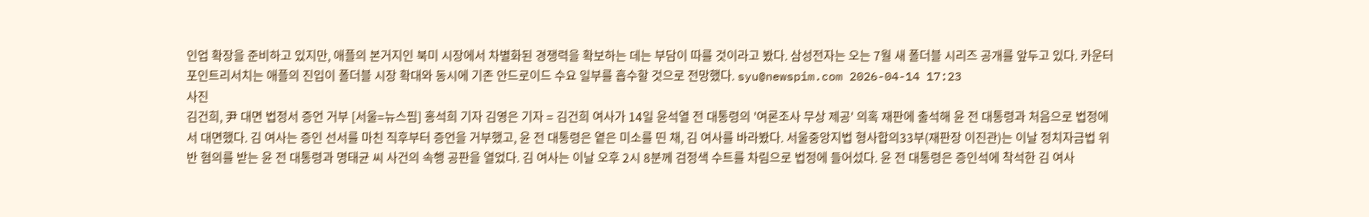인업 확장을 준비하고 있지만, 애플의 본거지인 북미 시장에서 차별화된 경쟁력을 확보하는 데는 부담이 따를 것이라고 봤다. 삼성전자는 오는 7월 새 폴더블 시리즈 공개를 앞두고 있다. 카운터포인트리서치는 애플의 진입이 폴더블 시장 확대와 동시에 기존 안드로이드 수요 일부를 흡수할 것으로 전망했다. syu@newspim.com 2026-04-14 17:23
사진
김건희, 尹 대면 법정서 증언 거부 [서울=뉴스핌] 홍석희 기자 김영은 기자 = 김건희 여사가 14일 윤석열 전 대통령의 '여론조사 무상 제공' 의혹 재판에 출석해 윤 전 대통령과 처음으로 법정에서 대면했다. 김 여사는 증인 선서를 마친 직후부터 증언을 거부했고, 윤 전 대통령은 옅은 미소를 띤 채, 김 여사를 바라봤다. 서울중앙지법 형사합의33부(재판장 이진관)는 이날 정치자금법 위반 혐의를 받는 윤 전 대통령과 명태균 씨 사건의 속행 공판을 열었다. 김 여사는 이날 오후 2시 8분께 검정색 수트를 차림으로 법정에 들어섰다. 윤 전 대통령은 증인석에 착석한 김 여사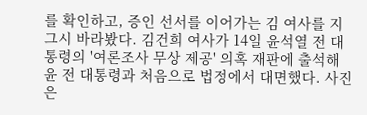를 확인하고, 증인 선서를 이어가는 김 여사를 지그시 바라봤다. 김건희 여사가 14일 윤석열 전 대통령의 '여론조사 무상 제공' 의혹 재판에 출석해 윤 전 대통령과 처음으로 법정에서 대면했다. 사진은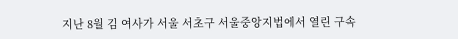지난 8월 김 여사가 서울 서초구 서울중앙지법에서 열린 구속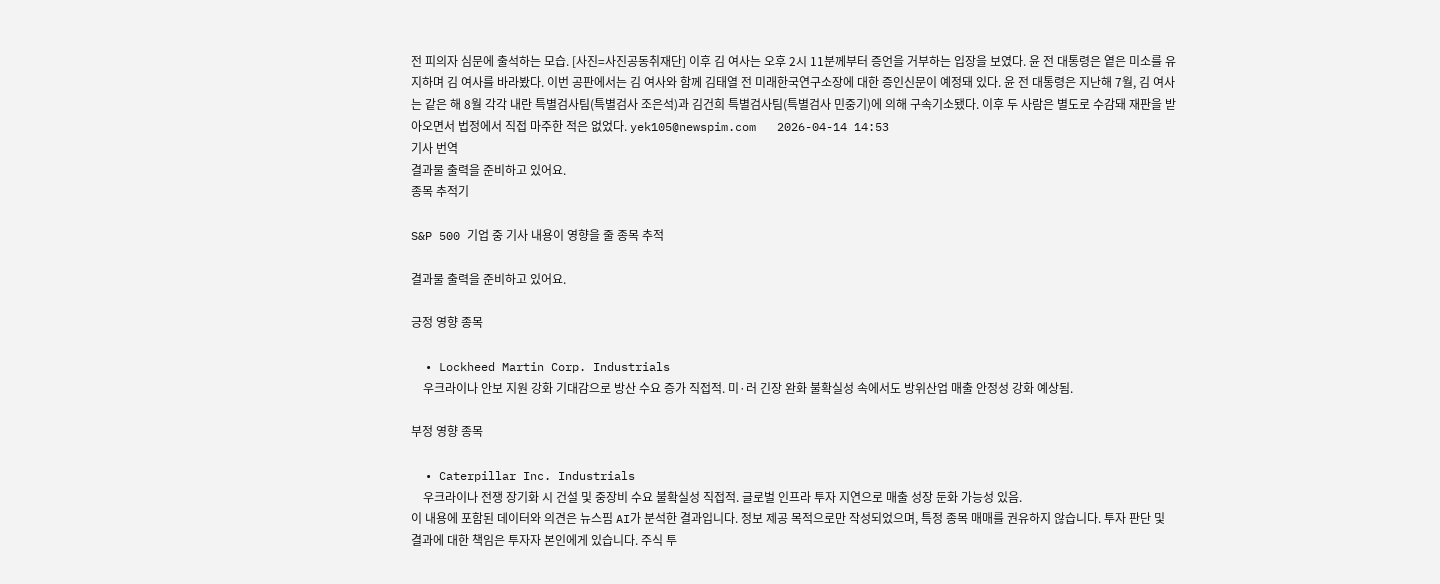전 피의자 심문에 출석하는 모습. [사진=사진공동취재단] 이후 김 여사는 오후 2시 11분께부터 증언을 거부하는 입장을 보였다. 윤 전 대통령은 옅은 미소를 유지하며 김 여사를 바라봤다. 이번 공판에서는 김 여사와 함께 김태열 전 미래한국연구소장에 대한 증인신문이 예정돼 있다. 윤 전 대통령은 지난해 7월, 김 여사는 같은 해 8월 각각 내란 특별검사팀(특별검사 조은석)과 김건희 특별검사팀(특별검사 민중기)에 의해 구속기소됐다. 이후 두 사람은 별도로 수감돼 재판을 받아오면서 법정에서 직접 마주한 적은 없었다. yek105@newspim.com   2026-04-14 14:53
기사 번역
결과물 출력을 준비하고 있어요.
종목 추적기

S&P 500 기업 중 기사 내용이 영향을 줄 종목 추적

결과물 출력을 준비하고 있어요.

긍정 영향 종목

  • Lockheed Martin Corp. Industrials
    우크라이나 안보 지원 강화 기대감으로 방산 수요 증가 직접적. 미·러 긴장 완화 불확실성 속에서도 방위산업 매출 안정성 강화 예상됨.

부정 영향 종목

  • Caterpillar Inc. Industrials
    우크라이나 전쟁 장기화 시 건설 및 중장비 수요 불확실성 직접적. 글로벌 인프라 투자 지연으로 매출 성장 둔화 가능성 있음.
이 내용에 포함된 데이터와 의견은 뉴스핌 AI가 분석한 결과입니다. 정보 제공 목적으로만 작성되었으며, 특정 종목 매매를 권유하지 않습니다. 투자 판단 및 결과에 대한 책임은 투자자 본인에게 있습니다. 주식 투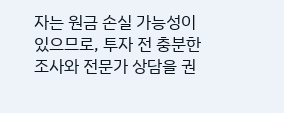자는 원금 손실 가능성이 있으므로, 투자 전 충분한 조사와 전문가 상담을 권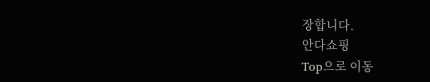장합니다.
안다쇼핑
Top으로 이동